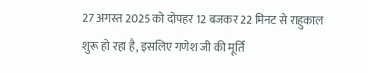27 अगस्त 2025 को दोपहर 12 बजकर 22 मिनट से राहुकाल शुरू हो रहा है, इसलिए गणेश जी की मूर्ति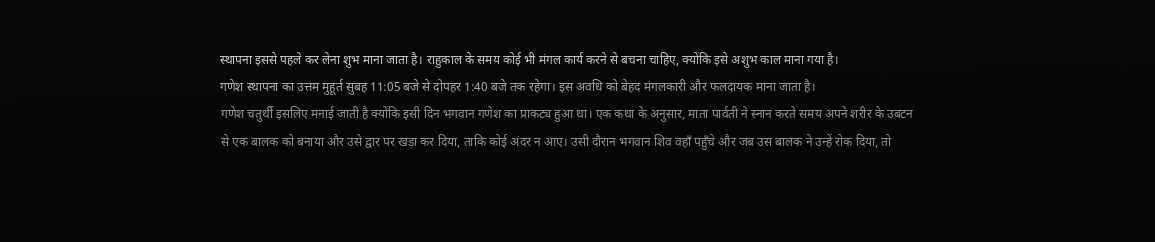स्थापना इससे पहले कर लेना शुभ माना जाता है। राहुकाल के समय कोई भी मंगल कार्य करने से बचना चाहिए, क्योंकि इसे अशुभ काल माना गया है।
गणेश स्थापना का उत्तम मुहूर्त सुबह 11:05 बजे से दोपहर 1:40 बजे तक रहेगा। इस अवधि को बेहद मंगलकारी और फलदायक माना जाता है।
गणेश चतुर्थी इसलिए मनाई जाती है क्योंकि इसी दिन भगवान गणेश का प्राकट्य हुआ था। एक कथा के अनुसार, माता पार्वती ने स्नान करते समय अपने शरीर के उबटन से एक बालक को बनाया और उसे द्वार पर खड़ा कर दिया, ताकि कोई अंदर न आए। उसी दौरान भगवान शिव वहाँ पहुँचे और जब उस बालक ने उन्हें रोक दिया, तो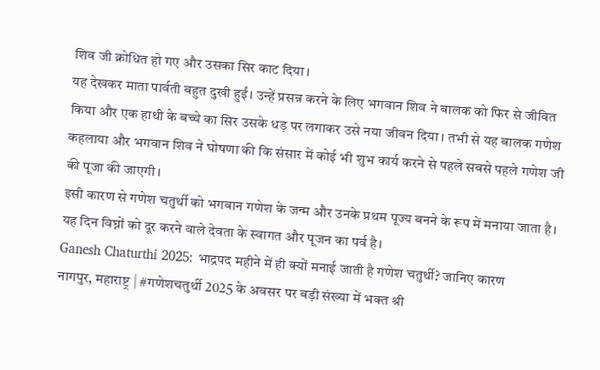शिव जी क्रोधित हो गए और उसका सिर काट दिया।
यह देखकर माता पार्वती बहुत दुखी हुईं। उन्हें प्रसन्न करने के लिए भगवान शिव ने बालक को फिर से जीवित किया और एक हाथी के बच्चे का सिर उसके धड़ पर लगाकर उसे नया जीवन दिया। तभी से यह बालक गणेश कहलाया और भगवान शिव ने घोषणा की कि संसार में कोई भी शुभ कार्य करने से पहले सबसे पहले गणेश जी की पूजा की जाएगी।
इसी कारण से गणेश चतुर्थी को भगवान गणेश के जन्म और उनके प्रथम पूज्य बनने के रूप में मनाया जाता है। यह दिन विघ्नों को दूर करने वाले देवता के स्वागत और पूजन का पर्व है।
Ganesh Chaturthi 2025: भाद्रपद महीने में ही क्यों मनाई जाती है गणेश चतुर्थी? जानिए कारण
नागपुर, महाराष्ट्र | #गणेशचतुर्थी 2025 के अवसर पर बड़ी संख्या में भक्त श्री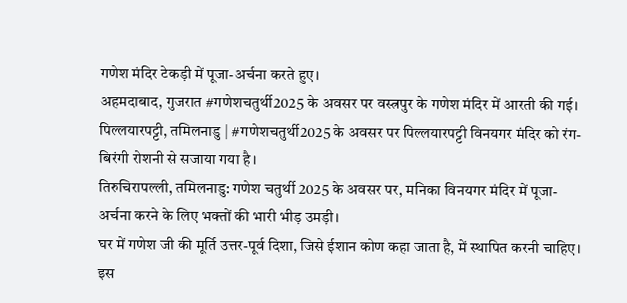गणेश मंदिर टेकड़ी में पूजा-अर्चना करते हुए।
अहमदाबाद, गुजरात #गणेशचतुर्थी2025 के अवसर पर वस्त्रपुर के गणेश मंदिर में आरती की गई।
पिल्लयारपट्टी, तमिलनाडु | #गणेशचतुर्थी2025 के अवसर पर पिल्लयारपट्टी विनयगर मंदिर को रंग-बिरंगी रोशनी से सजाया गया है।
तिरुचिरापल्ली, तमिलनाडु: गणेश चतुर्थी 2025 के अवसर पर, मनिका विनयगर मंदिर में पूजा-अर्चना करने के लिए भक्तों की भारी भीड़ उमड़ी।
घर में गणेश जी की मूर्ति उत्तर-पूर्व दिशा, जिसे ईशान कोण कहा जाता है, में स्थापित करनी चाहिए। इस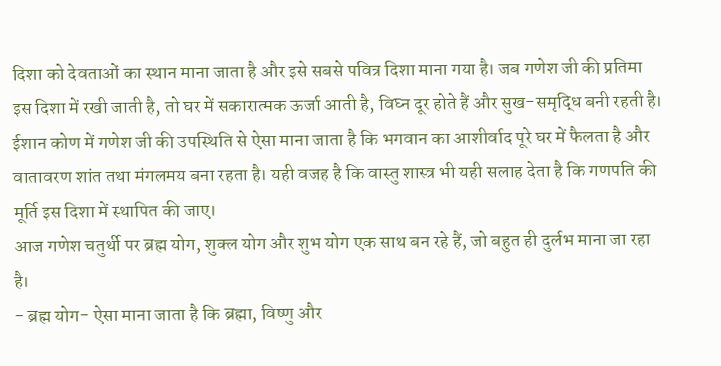दिशा को देवताओं का स्थान माना जाता है और इसे सबसे पवित्र दिशा माना गया है। जब गणेश जी की प्रतिमा इस दिशा में रखी जाती है, तो घर में सकारात्मक ऊर्जा आती है, विघ्न दूर होते हैं और सुख-समृद्धि बनी रहती है। ईशान कोण में गणेश जी की उपस्थिति से ऐसा माना जाता है कि भगवान का आशीर्वाद पूरे घर में फैलता है और वातावरण शांत तथा मंगलमय बना रहता है। यही वजह है कि वास्तु शास्त्र भी यही सलाह देता है कि गणपति की मूर्ति इस दिशा में स्थापित की जाए।
आज गणेश चतुर्थी पर ब्रह्म योग, शुक्ल योग और शुभ योग एक साथ बन रहे हैं, जो बहुत ही दुर्लभ माना जा रहा है।
- ब्रह्म योग- ऐसा माना जाता है कि ब्रह्मा, विष्णु और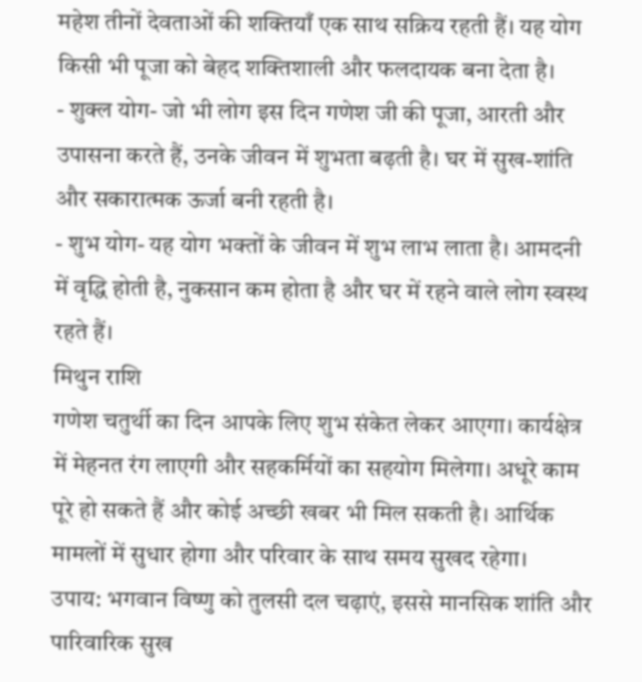महेश तीनों देवताओं की शक्तियाँ एक साथ सक्रिय रहती हैं। यह योग किसी भी पूजा को बेहद शक्तिशाली और फलदायक बना देता है।
- शुक्ल योग- जो भी लोग इस दिन गणेश जी की पूजा, आरती और उपासना करते हैं, उनके जीवन में शुभता बढ़ती है। घर में सुख-शांति और सकारात्मक ऊर्जा बनी रहती है।
- शुभ योग- यह योग भक्तों के जीवन में शुभ लाभ लाता है। आमदनी में वृद्धि होती है, नुकसान कम होता है और घर में रहने वाले लोग स्वस्थ रहते हैं।
मिथुन राशि
गणेश चतुर्थी का दिन आपके लिए शुभ संकेत लेकर आएगा। कार्यक्षेत्र में मेहनत रंग लाएगी और सहकर्मियों का सहयोग मिलेगा। अधूरे काम पूरे हो सकते हैं और कोई अच्छी खबर भी मिल सकती है। आर्थिक मामलों में सुधार होगा और परिवार के साथ समय सुखद रहेगा।
उपाय: भगवान विष्णु को तुलसी दल चढ़ाएं, इससे मानसिक शांति और पारिवारिक सुख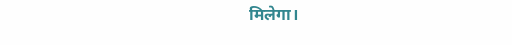मिलेगा।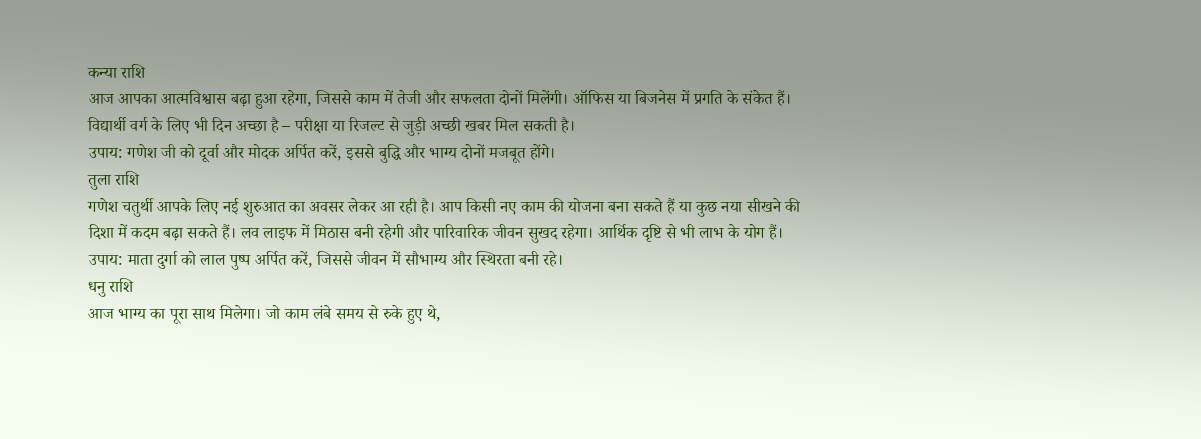कन्या राशि
आज आपका आत्मविश्वास बढ़ा हुआ रहेगा, जिससे काम में तेजी और सफलता दोनों मिलेंगी। ऑफिस या बिजनेस में प्रगति के संकेत हैं। विद्यार्थी वर्ग के लिए भी दिन अच्छा है – परीक्षा या रिजल्ट से जुड़ी अच्छी खबर मिल सकती है।
उपाय: गणेश जी को दूर्वा और मोदक अर्पित करें, इससे बुद्धि और भाग्य दोनों मजबूत होंगे।
तुला राशि
गणेश चतुर्थी आपके लिए नई शुरुआत का अवसर लेकर आ रही है। आप किसी नए काम की योजना बना सकते हैं या कुछ नया सीखने की दिशा में कदम बढ़ा सकते हैं। लव लाइफ में मिठास बनी रहेगी और पारिवारिक जीवन सुखद रहेगा। आर्थिक दृष्टि से भी लाभ के योग हैं।
उपाय: माता दुर्गा को लाल पुष्प अर्पित करें, जिससे जीवन में सौभाग्य और स्थिरता बनी रहे।
धनु राशि
आज भाग्य का पूरा साथ मिलेगा। जो काम लंबे समय से रुके हुए थे,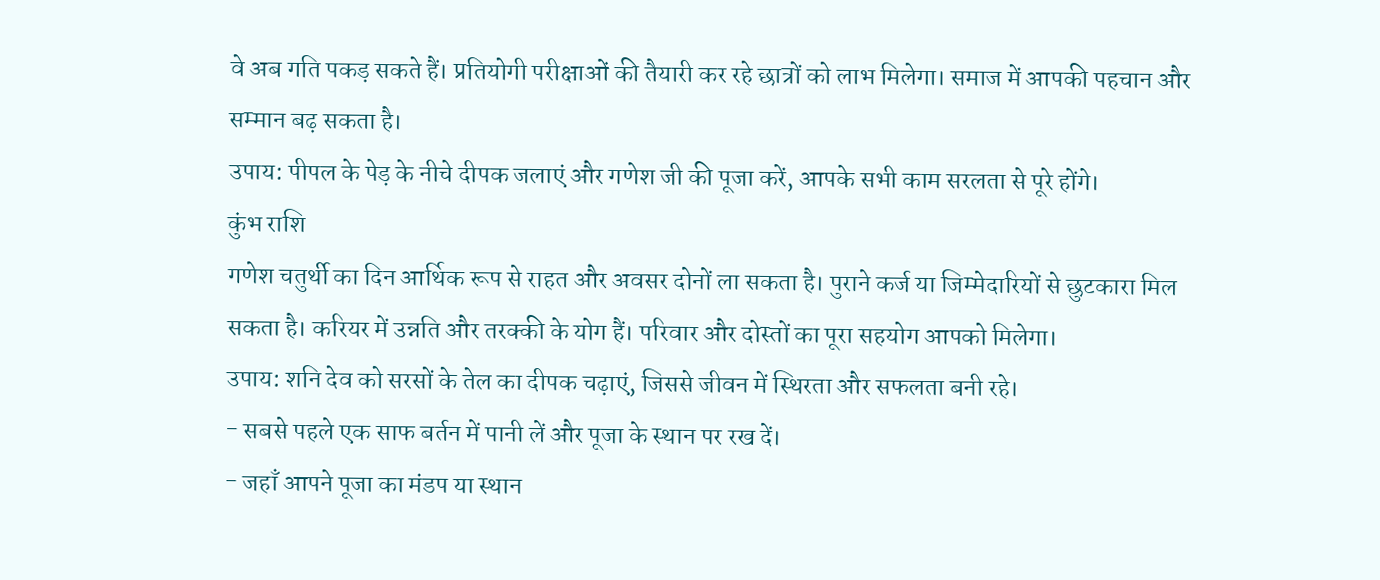वे अब गति पकड़ सकते हैं। प्रतियोगी परीक्षाओं की तैयारी कर रहे छात्रों को लाभ मिलेगा। समाज में आपकी पहचान और सम्मान बढ़ सकता है।
उपाय: पीपल के पेड़ के नीचे दीपक जलाएं और गणेश जी की पूजा करें, आपके सभी काम सरलता से पूरे होंगे।
कुंभ राशि
गणेश चतुर्थी का दिन आर्थिक रूप से राहत और अवसर दोनों ला सकता है। पुराने कर्ज या जिम्मेदारियों से छुटकारा मिल सकता है। करियर में उन्नति और तरक्की के योग हैं। परिवार और दोस्तों का पूरा सहयोग आपको मिलेगा।
उपाय: शनि देव को सरसों के तेल का दीपक चढ़ाएं, जिससे जीवन में स्थिरता और सफलता बनी रहे।
- सबसे पहले एक साफ बर्तन में पानी लें और पूजा के स्थान पर रख दें।
- जहाँ आपने पूजा का मंडप या स्थान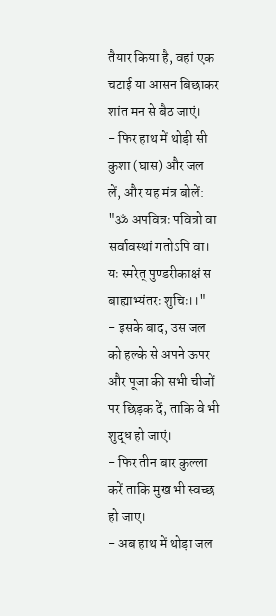तैयार किया है, वहां एक चटाई या आसन बिछाकर शांत मन से बैठ जाएं।
- फिर हाथ में थोड़ी सी कुशा (घास) और जल लें, और यह मंत्र बोलें:
"ॐ अपवित्रः पवित्रो वा सर्वावस्थां गतोऽपि वा।
यः स्मरेत् पुण्डरीकाक्षं स बाह्याभ्यंतरः शुचिः।।"
- इसके बाद, उस जल को हल्के से अपने ऊपर और पूजा की सभी चीजों पर छिड़क दें, ताकि वे भी शुद्ध हो जाएं।
- फिर तीन बार कुल्ला करें ताकि मुख भी स्वच्छ हो जाए।
- अब हाथ में थोड़ा जल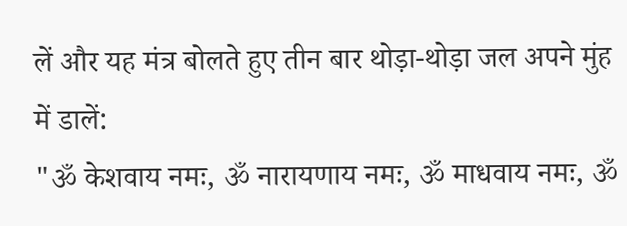लें और यह मंत्र बोलते हुए तीन बार थोड़ा-थोड़ा जल अपने मुंह में डालें:
"ॐ केशवाय नमः, ॐ नारायणाय नमः, ॐ माधवाय नमः, ॐ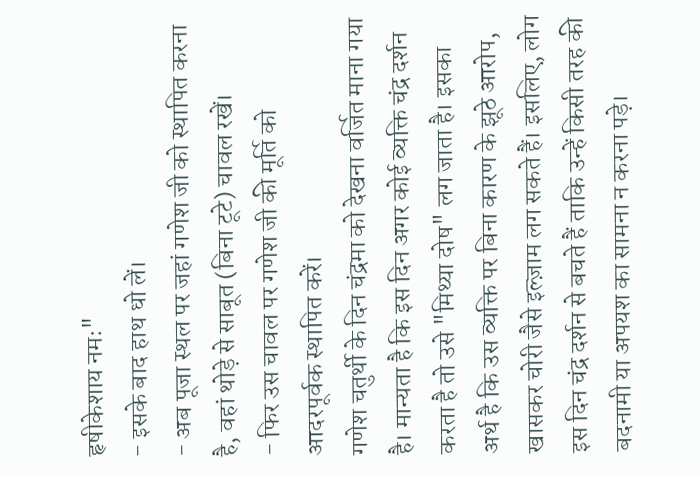हृषीकेशाय नमः"
- इसके बाद हाथ धो लें।
- अब पूजा स्थल पर जहां गणेश जी को स्थापित करना है, वहां थोड़े से साबूत (बिना टूटे) चावल रखें।
- फिर उस चावल पर गणेश जी की मूर्ति को आदरपूर्वक स्थापित करें।
गणेश चतुर्थी के दिन चंद्रमा को देखना वर्जित माना गया है। मान्यता है कि इस दिन अगर कोई व्यक्ति चंद्र दर्शन करता है तो उसे "मिथ्या दोष" लग जाता है। इसका अर्थ है कि उस व्यक्ति पर बिना कारण के झूठे आरोप, खासकर चोरी जैसे इल्ज़ाम लग सकते हैं। इसलिए, लोग इस दिन चंद्र दर्शन से बचते हैं ताकि उन्हें किसी तरह की बदनामी या अपयश का सामना न करना पड़े।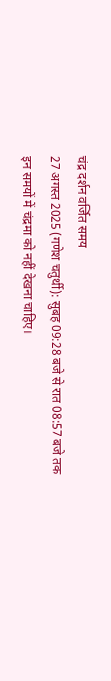चंद्र दर्शन वर्जित समय
27 अगस्त 2025 (गणेश चतुर्थी): सुबह 09:28 बजे से रात 08:57 बजे तक
इन समयों में चंद्रमा को नहीं देखना चाहिए।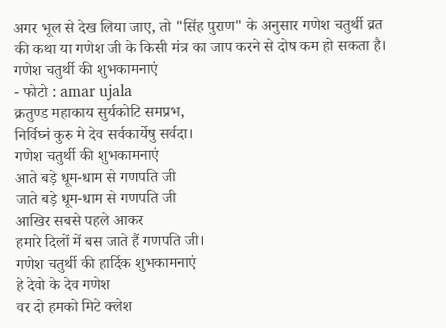अगर भूल से देख लिया जाए, तो "सिंह पुराण" के अनुसार गणेश चतुर्थी व्रत की कथा या गणेश जी के किसी मंत्र का जाप करने से दोष कम हो सकता है।
गणेश चतुर्थी की शुभकामनाएं
- फोटो : amar ujala
क्रतुण्ड महाकाय सुर्यकोटि समप्रभ,
निर्विघ्नं कुरु मे देव सर्वकार्येषु सर्वदा।
गणेश चतुर्थी की शुभकामनाएं
आते बड़े धूम-धाम से गणपति जी
जाते बड़े धूम-धाम से गणपति जी
आखिर सबसे पहले आकर
हमारे दिलों में बस जाते हैं गणपति जी।
गणेश चतुर्थी की हार्दिक शुभकामनाएं
हे देवो के देव गणेश
वर दो हमको मिटे क्लेश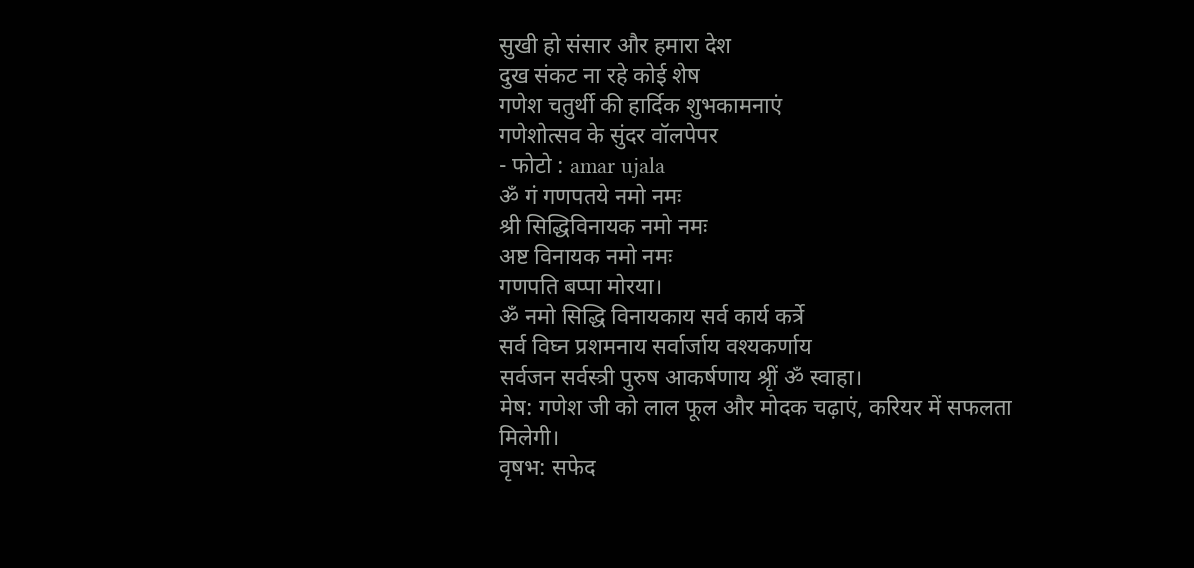सुखी हो संसार और हमारा देश
दुख संकट ना रहे कोई शेष
गणेश चतुर्थी की हार्दिक शुभकामनाएं
गणेशोत्सव के सुंदर वॉलपेपर
- फोटो : amar ujala
ॐ गं गणपतये नमो नमः
श्री सिद्धिविनायक नमो नमः
अष्ट विनायक नमो नमः
गणपति बप्पा मोरया।
ॐ नमो सिद्धि विनायकाय सर्व कार्य कर्त्रे
सर्व विघ्न प्रशमनाय सर्वार्जाय वश्यकर्णाय
सर्वजन सर्वस्त्री पुरुष आकर्षणाय श्रृीं ॐ स्वाहा।
मेष: गणेश जी को लाल फूल और मोदक चढ़ाएं, करियर में सफलता मिलेगी।
वृषभ: सफेद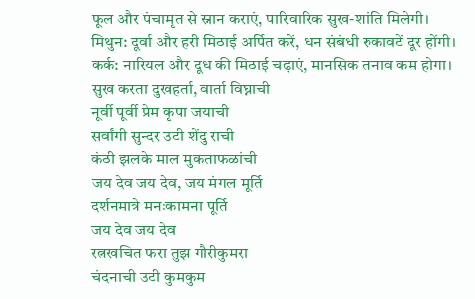फूल और पंचामृत से स्नान कराएं, पारिवारिक सुख-शांति मिलेगी।
मिथुन: दूर्वा और हरी मिठाई अर्पित करें, धन संबंधी रुकावटें दूर होंगी।
कर्क: नारियल और दूध की मिठाई चढ़ाएं, मानसिक तनाव कम होगा।
सुख करता दुखहर्ता, वार्ता विघ्नाची
नूर्वी पूर्वी प्रेम कृपा जयाची
सर्वांगी सुन्दर उटी शेंदु राची
कंठी झलके माल मुकताफळांची
जय देव जय देव, जय मंगल मूर्ति
दर्शनमात्रे मनःकामना पूर्ति
जय देव जय देव
रत्नखचित फरा तुझ गौरीकुमरा
चंदनाची उटी कुमकुम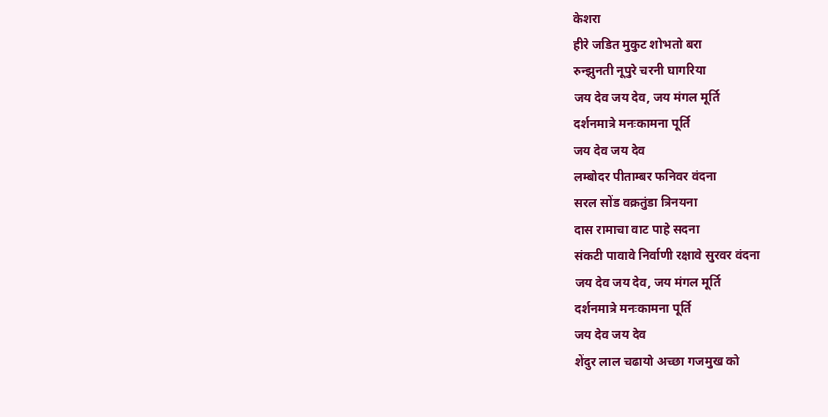केशरा
हीरे जडित मुकुट शोभतो बरा
रुन्झुनती नूपुरे चरनी घागरिया
जय देव जय देव, जय मंगल मूर्ति
दर्शनमात्रे मनःकामना पूर्ति
जय देव जय देव
लम्बोदर पीताम्बर फनिवर वंदना
सरल सोंड वक्रतुंडा त्रिनयना
दास रामाचा वाट पाहे सदना
संकटी पावावे निर्वाणी रक्षावे सुरवर वंदना
जय देव जय देव, जय मंगल मूर्ति
दर्शनमात्रे मनःकामना पूर्ति
जय देव जय देव
शेंदुर लाल चढायो अच्छा गजमुख को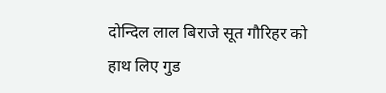दोन्दिल लाल बिराजे सूत गौरिहर को
हाथ लिए गुड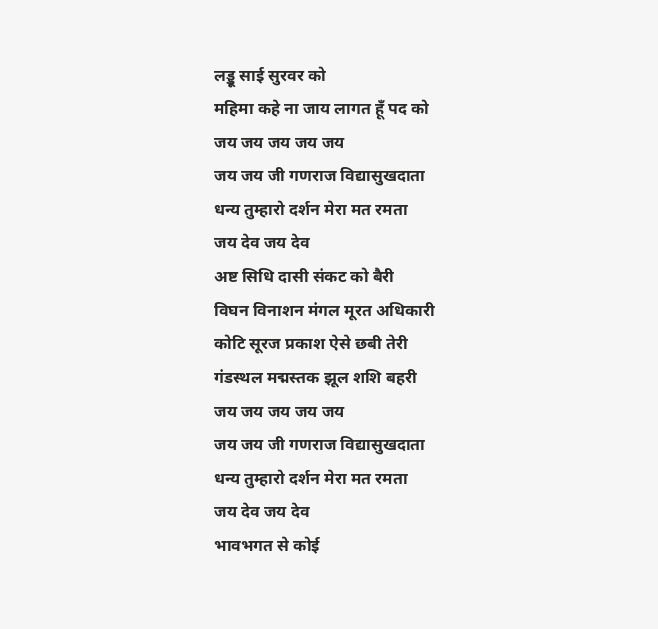लड्डू साई सुरवर को
महिमा कहे ना जाय लागत हूँ पद को
जय जय जय जय जय
जय जय जी गणराज विद्यासुखदाता
धन्य तुम्हारो दर्शन मेरा मत रमता
जय देव जय देव
अष्ट सिधि दासी संकट को बैरी
विघन विनाशन मंगल मूरत अधिकारी
कोटि सूरज प्रकाश ऐसे छबी तेरी
गंडस्थल मद्मस्तक झूल शशि बहरी
जय जय जय जय जय
जय जय जी गणराज विद्यासुखदाता
धन्य तुम्हारो दर्शन मेरा मत रमता
जय देव जय देव
भावभगत से कोई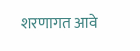शरणागत आवे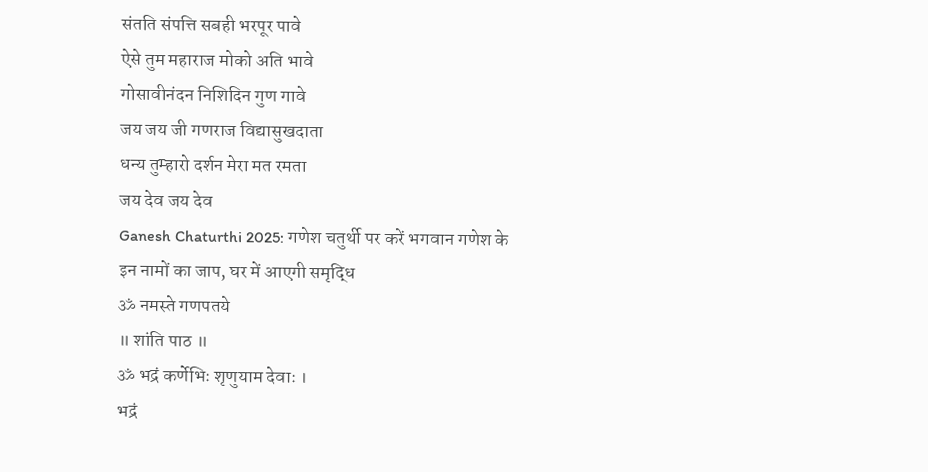संतति संपत्ति सबही भरपूर पावे
ऐसे तुम महाराज मोको अति भावे
गोसावीनंदन निशिदिन गुण गावे
जय जय जी गणराज विद्यासुखदाता
धन्य तुम्हारो दर्शन मेरा मत रमता
जय देव जय देव
Ganesh Chaturthi 2025: गणेश चतुर्थी पर करें भगवान गणेश के इन नामों का जाप, घर में आएगी समृद्धि
ॐ नमस्ते गणपतये
॥ शांति पाठ ॥
ॐ भद्रं कर्णेभिः शृणुयाम देवाः ।
भद्रं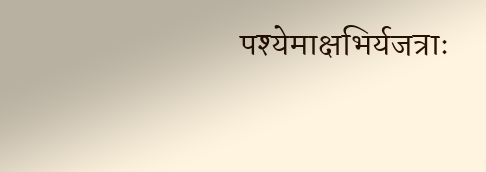पश्येमाक्षभिर्यजत्राः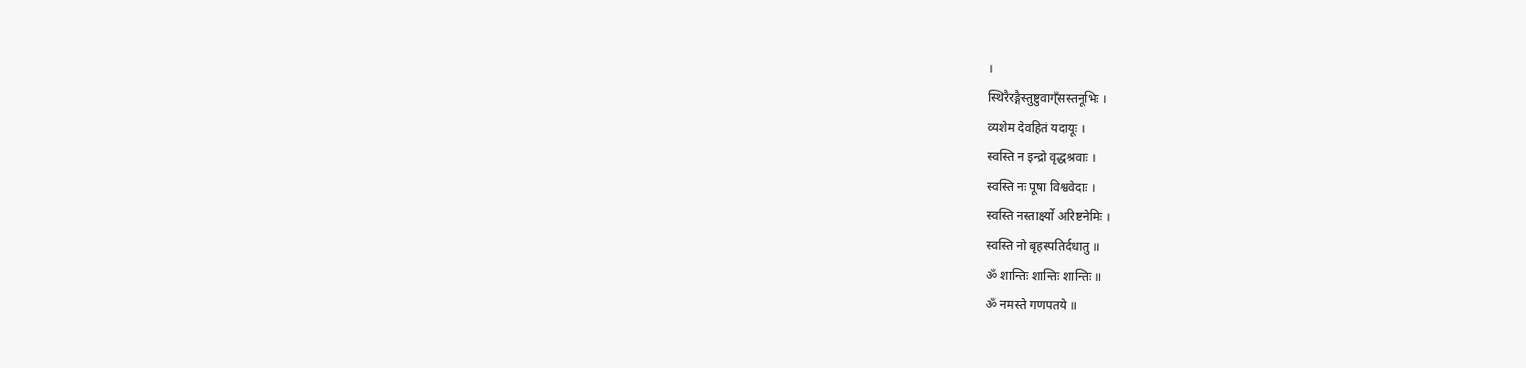।
स्थिरैरङ्गैस्तुष्टुवाग्ँसस्तनूभिः ।
व्यशेम देवहितं यदायूः ।
स्वस्ति न इन्द्रो वृद्धश्रवाः ।
स्वस्ति नः पूषा विश्ववेदाः ।
स्वस्ति नस्तार्क्ष्यो अरिष्टनेमिः ।
स्वस्ति नो बृहस्पतिर्दधातु ॥
ॐ शान्तिः शान्तिः शान्तिः ॥
ॐ नमस्ते गणपतये ॥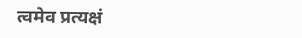त्वमेव प्रत्यक्षं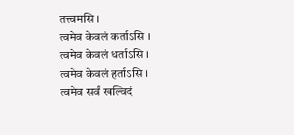तत्त्वमसि ।
त्वमेव केवलं कर्ताऽसि ।
त्वमेव केवलं धर्ताऽसि ।
त्वमेव केवलं हर्ताऽसि ।
त्वमेव सर्वं खल्विदं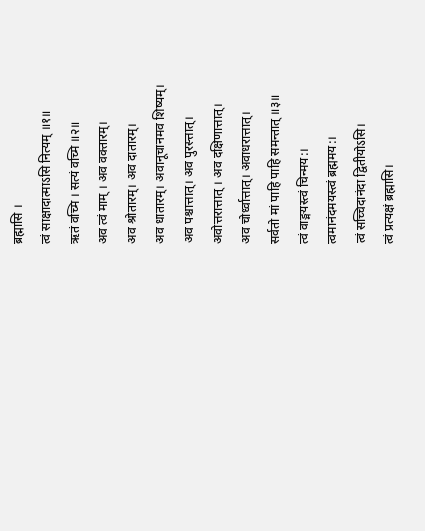ब्रह्मासि ।
त्वं साक्षादात्माऽसि नित्यम् ॥१॥
ऋतं वच्मि । सत्यं वच्मि ॥२॥
अव त्वं माम् । अव वक्तारम्।
अव श्रोतारम्। अव दातारम्।
अव धातारम्। अवानूचानमव शिष्यम्।
अव पश्चात्तात्। अव पुरस्त्तात्।
अवोत्तरात्तात् । अव दक्षिणात्तात्।
अव चोर्ध्वात्तात्। अवाधरात्तात्।
सर्वतो मां पाहि पाहि समन्तात् ॥३॥
त्वं वाङ्मयस्त्वं चिन्मय:।
त्वमानंदमयस्त्वं ब्रह्ममय:।
त्वं सच्चिदानंदा द्वितीयोऽसि।
त्वं प्रत्यक्षं ब्रह्मासि।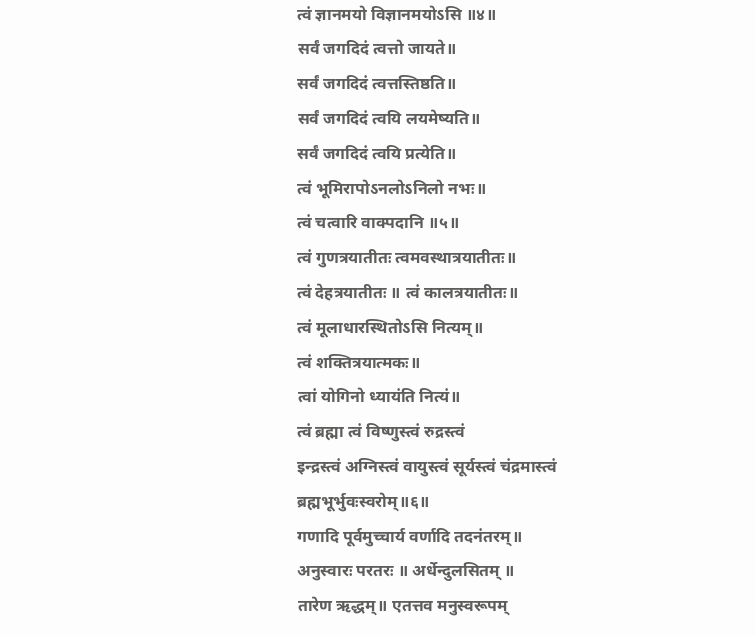त्वं ज्ञानमयो विज्ञानमयोऽसि ॥४॥
सर्वं जगदिदं त्वत्तो जायते॥
सर्वं जगदिदं त्वत्तस्तिष्ठति॥
सर्वं जगदिदं त्वयि लयमेष्यति॥
सर्वं जगदिदं त्वयि प्रत्येति॥
त्वं भूमिरापोऽनलोऽनिलो नभः॥
त्वं चत्वारि वाक्पदानि ॥५॥
त्वं गुणत्रयातीतः त्वमवस्थात्रयातीतः॥
त्वं देहत्रयातीतः ॥ त्वं कालत्रयातीतः॥
त्वं मूलाधारस्थितोऽसि नित्यम्॥
त्वं शक्तित्रयात्मकः॥
त्वां योगिनो ध्यायंति नित्यं॥
त्वं ब्रह्मा त्वं विष्णुस्त्वं रुद्रस्त्वं
इन्द्रस्त्वं अग्निस्त्वं वायुस्त्वं सूर्यस्त्वं चंद्रमास्त्वं
ब्रह्मभूर्भुवःस्वरोम्॥६॥
गणादि पूर्वमुच्चार्य वर्णादि तदनंतरम्॥
अनुस्वारः परतरः ॥ अर्धेन्दुलसितम् ॥
तारेण ऋद्धम्॥ एतत्तव मनुस्वरूपम्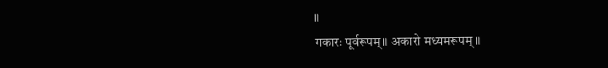॥
गकारः पूर्वरूपम्॥ अकारो मध्यमरूपम् ॥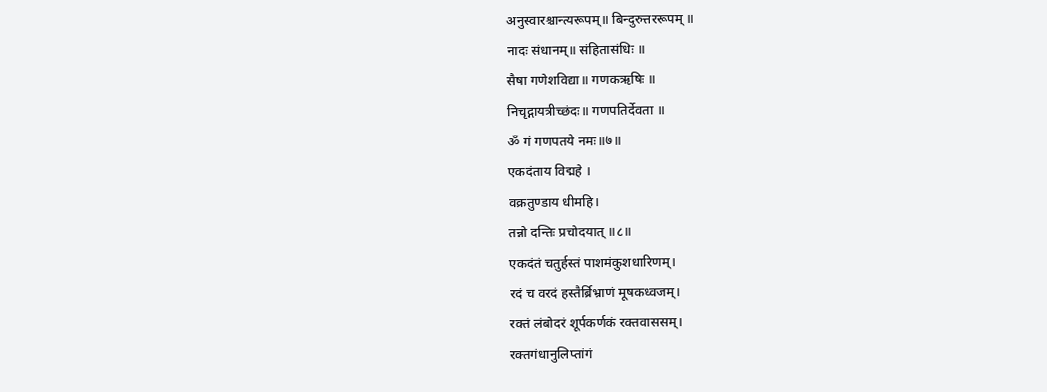अनुस्वारश्चान्त्यरूपम्॥ बिन्दुरुत्तररूपम् ॥
नादः संधानम्॥ संहितासंधिः ॥
सैषा गणेशविद्या॥ गणकऋषिः ॥
निचृद्गायत्रीच्छंदः॥ गणपतिर्देवता ॥
ॐ गं गणपतये नमः॥७॥
एकदंताय विद्महे ।
वक्रतुण्डाय धीमहि।
तन्नो दन्तिः प्रचोदयात् ॥८॥
एकदंतं चतुर्हस्तं पाशमंकुशधारिणम्।
रदं च वरदं हस्तैर्ब्रिभ्राणं मूषकध्वजम्।
रक्तं लंबोदरं शूर्पकर्णकं रक्तवाससम्।
रक्तगंधानुलिप्तांगं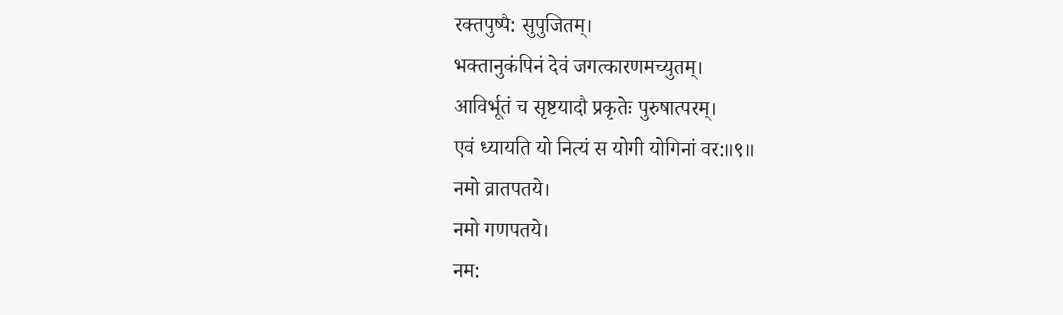रक्तपुष्पै: सुपुजितम्।
भक्तानुकंपिनं देवं जगत्कारणमच्युतम्।
आविर्भूतं च सृष्टयादौ प्रकृतेः पुरुषात्परम्।
एवं ध्यायति यो नित्यं स योगी योगिनां वर:॥९॥
नमो व्रातपतये।
नमो गणपतये।
नम: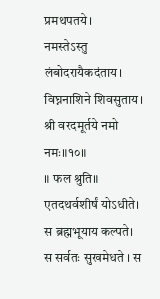प्रमथपतये।
नमस्तेऽस्तु लंबोदरायैकदंताय।
विघ्ननाशिने शिवसुताय।
श्री वरदमूर्तये नमो नमः॥१०॥
॥ फल श्रुति॥
एतदथर्वशीर्षं योऽधीते। स ब्रह्मभूयाय कल्पते।
स सर्वतः सुखमेधते । स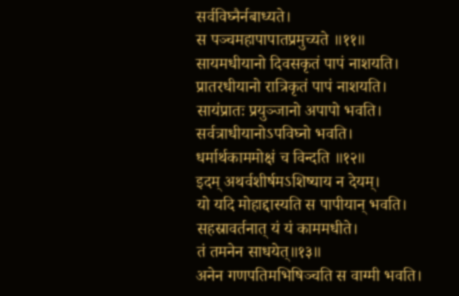सर्वविघ्नैर्नबाध्यते।
स पञ्चमहापापातप्रमुच्यते ॥११॥
सायमधीयानो दिवसकृतं पापं नाशयति।
प्रातरधीयानो रात्रिकृतं पापं नाशयति।
सायंप्रातः प्रयुञ्जानो अपापो भवति।
सर्वत्राधीयानोऽपविघ्नो भवति।
धर्मार्थकाममोक्षं च विन्दति ॥१२॥
इदम् अथर्वशीर्षमऽशिष्याय न देयम्।
यो यदि मोहाद्दास्यति स पापीयान् भवति।
सहस्रावर्तनात् यं यं काममधीते।
तं तमनेन साधयेत्॥१३॥
अनेन गणपतिमभिषिञ्चति स वाग्मी भवति।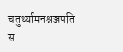चतुर्थ्यामनश्नञ्जपति स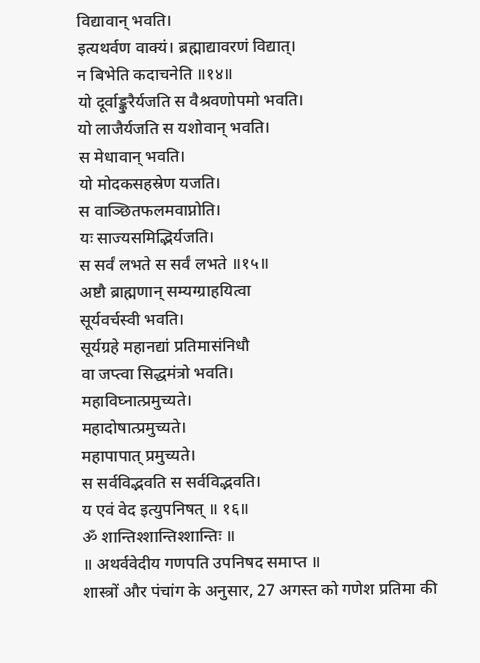विद्यावान् भवति।
इत्यथर्वण वाक्यं। ब्रह्माद्यावरणं विद्यात्।
न बिभेति कदाचनेति ॥१४॥
यो दूर्वाङ्कुरैर्यजति स वैश्रवणोपमो भवति।
यो लाजैर्यजति स यशोवान् भवति।
स मेधावान् भवति।
यो मोदकसहस्रेण यजति।
स वाञ्छितफलमवाप्नोति।
यः साज्यसमिद्भिर्यजति।
स सर्वं लभते स सर्वं लभते ॥१५॥
अष्टौ ब्राह्मणान् सम्यग्ग्राहयित्वा
सूर्यवर्चस्वी भवति।
सूर्यग्रहे महानद्यां प्रतिमासंनिधौ
वा जप्त्वा सिद्धमंत्रो भवति।
महाविघ्नात्प्रमुच्यते।
महादोषात्प्रमुच्यते।
महापापात् प्रमुच्यते।
स सर्वविद्भवति स सर्वविद्भवति।
य एवं वेद इत्युपनिषत् ॥ १६॥
ॐ शान्तिश्शान्तिश्शान्तिः ॥
॥ अथर्ववेदीय गणपति उपनिषद समाप्त ॥
शास्त्रों और पंचांग के अनुसार, 27 अगस्त को गणेश प्रतिमा की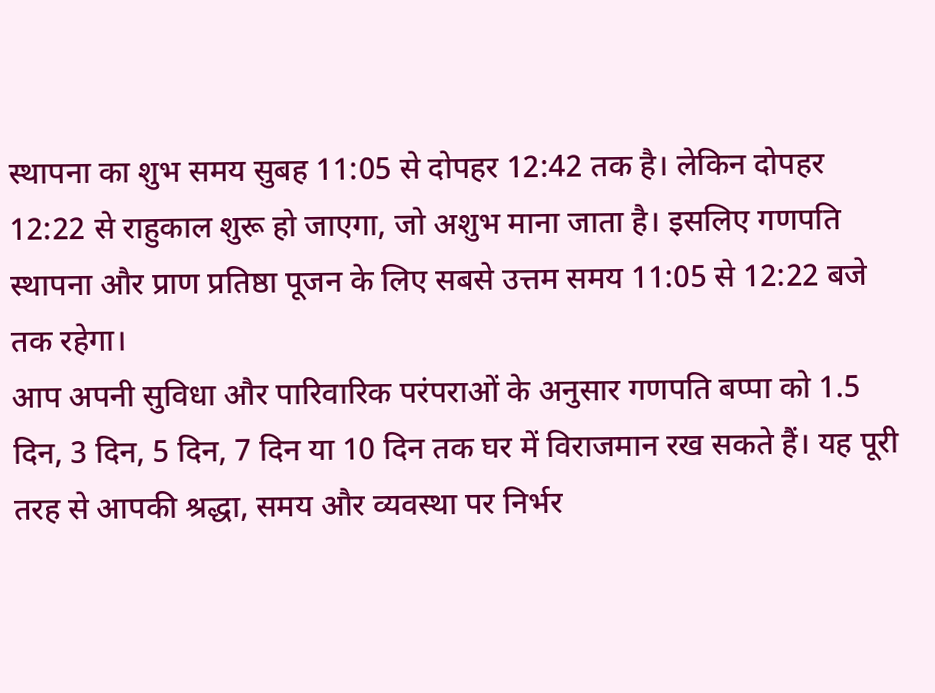स्थापना का शुभ समय सुबह 11:05 से दोपहर 12:42 तक है। लेकिन दोपहर 12:22 से राहुकाल शुरू हो जाएगा, जो अशुभ माना जाता है। इसलिए गणपति स्थापना और प्राण प्रतिष्ठा पूजन के लिए सबसे उत्तम समय 11:05 से 12:22 बजे तक रहेगा।
आप अपनी सुविधा और पारिवारिक परंपराओं के अनुसार गणपति बप्पा को 1.5 दिन, 3 दिन, 5 दिन, 7 दिन या 10 दिन तक घर में विराजमान रख सकते हैं। यह पूरी तरह से आपकी श्रद्धा, समय और व्यवस्था पर निर्भर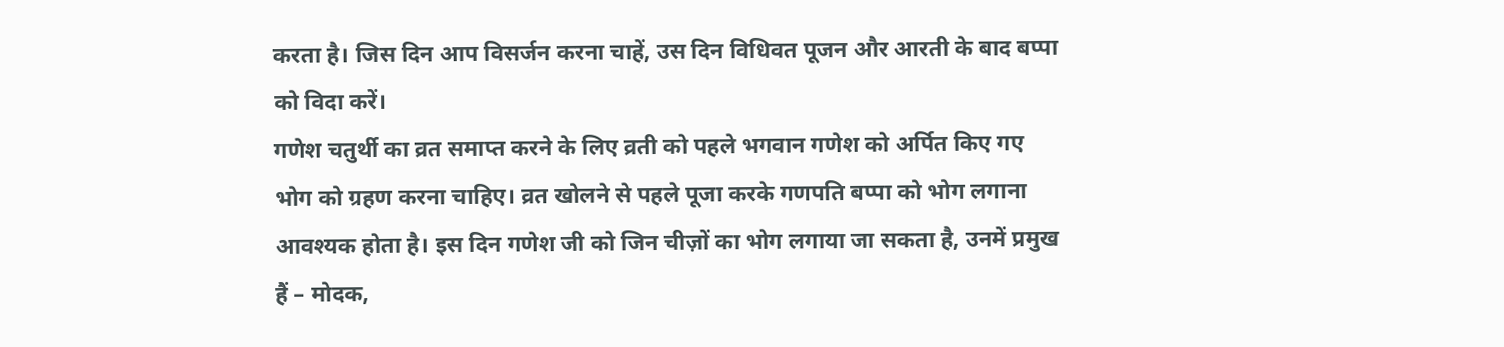करता है। जिस दिन आप विसर्जन करना चाहें, उस दिन विधिवत पूजन और आरती के बाद बप्पा को विदा करें।
गणेश चतुर्थी का व्रत समाप्त करने के लिए व्रती को पहले भगवान गणेश को अर्पित किए गए भोग को ग्रहण करना चाहिए। व्रत खोलने से पहले पूजा करके गणपति बप्पा को भोग लगाना आवश्यक होता है। इस दिन गणेश जी को जिन चीज़ों का भोग लगाया जा सकता है, उनमें प्रमुख हैं – मोदक,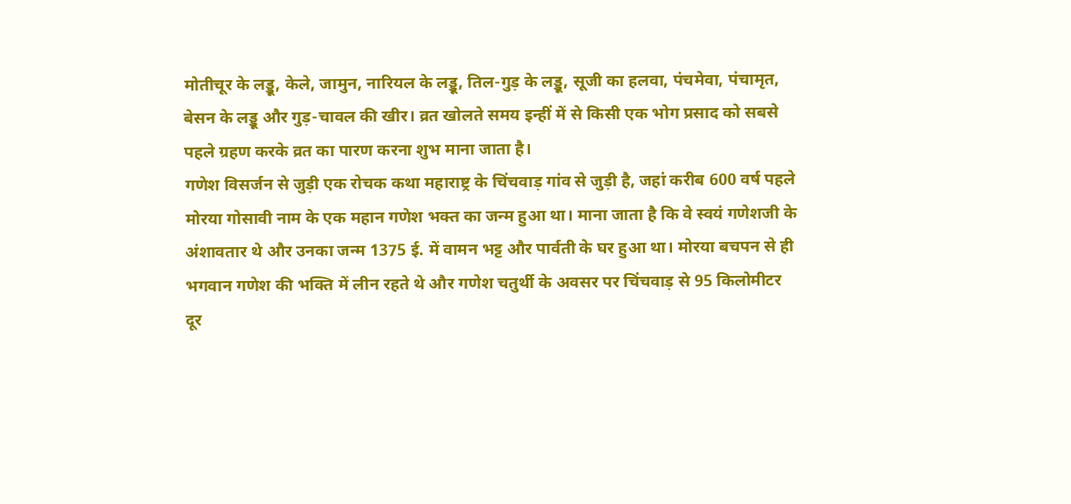मोतीचूर के लड्डू, केले, जामुन, नारियल के लड्डू, तिल-गुड़ के लड्डू, सूजी का हलवा, पंचमेवा, पंचामृत, बेसन के लड्डू और गुड़-चावल की खीर। व्रत खोलते समय इन्हीं में से किसी एक भोग प्रसाद को सबसे पहले ग्रहण करके व्रत का पारण करना शुभ माना जाता है।
गणेश विसर्जन से जुड़ी एक रोचक कथा महाराष्ट्र के चिंचवाड़ गांव से जुड़ी है, जहां करीब 600 वर्ष पहले मोरया गोसावी नाम के एक महान गणेश भक्त का जन्म हुआ था। माना जाता है कि वे स्वयं गणेशजी के अंशावतार थे और उनका जन्म 1375 ई. में वामन भट्ट और पार्वती के घर हुआ था। मोरया बचपन से ही भगवान गणेश की भक्ति में लीन रहते थे और गणेश चतुर्थी के अवसर पर चिंचवाड़ से 95 किलोमीटर दूर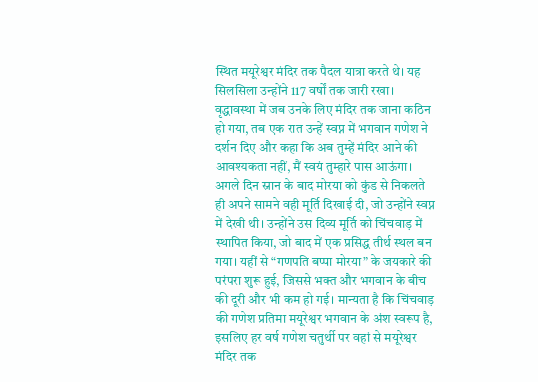स्थित मयूरेश्वर मंदिर तक पैदल यात्रा करते थे। यह सिलसिला उन्होंने 117 वर्षों तक जारी रखा। वृद्धावस्था में जब उनके लिए मंदिर तक जाना कठिन हो गया, तब एक रात उन्हें स्वप्न में भगवान गणेश ने दर्शन दिए और कहा कि अब तुम्हें मंदिर आने की आवश्यकता नहीं, मैं स्वयं तुम्हारे पास आऊंगा। अगले दिन स्नान के बाद मोरया को कुंड से निकलते ही अपने सामने वही मूर्ति दिखाई दी, जो उन्होंने स्वप्न में देखी थी। उन्होंने उस दिव्य मूर्ति को चिंचवाड़ में स्थापित किया, जो बाद में एक प्रसिद्ध तीर्थ स्थल बन गया। यहीं से “गणपति बप्पा मोरया” के जयकारे की परंपरा शुरू हुई, जिससे भक्त और भगवान के बीच की दूरी और भी कम हो गई। मान्यता है कि चिंचवाड़ की गणेश प्रतिमा मयूरेश्वर भगवान के अंश स्वरूप है, इसलिए हर वर्ष गणेश चतुर्थी पर वहां से मयूरेश्वर मंदिर तक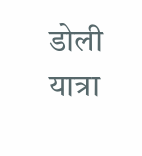डोली यात्रा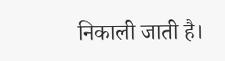निकाली जाती है।